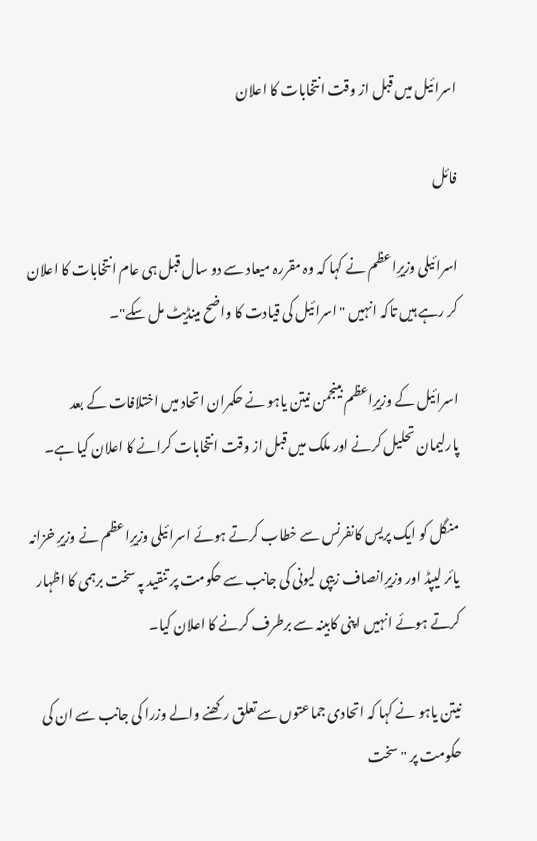اسرائیل میں قبل از وقت انتخابات کا اعلان

فائل

اسرائیلی وزیرِاعظم نے کہا کہ وہ مقررہ میعاد سے دو سال قبل ہی عام انتخابات کا اعلان کر رہے ہیں تاکہ انہیں "اسرائیل کی قیادت کا واضح مینڈیٹ مل سکے"۔

اسرائیل کے وزیرِاعظم بینجمن نیتن یاہو نے حکمران اتحاد میں اختلافات کے بعد پارلیمان تحلیل کرنے اور ملک میں قبل از وقت انتخابات کرانے کا اعلان کیا ہے۔

منگل کو ایک پریس کانفرنس سے خطاب کرتے ہوئے اسرائیلی وزیرِاعظم نے وزیرِ خزانہ یائر لیپڈ اور وزیرِانصاف زیپی لیونی کی جانب سے حکومت پر تنقید پہ سخت برہمی کا اظہار کرتے ہوئے انہیں اپنی کابینہ سے برطرف کرنے کا اعلان کیا۔

نیتن یاہو نے کہا کہ اتحادی جماعتوں سے تعلق رکھنے والے وزرا کی جانب سے ان کی حکومت پر "سخت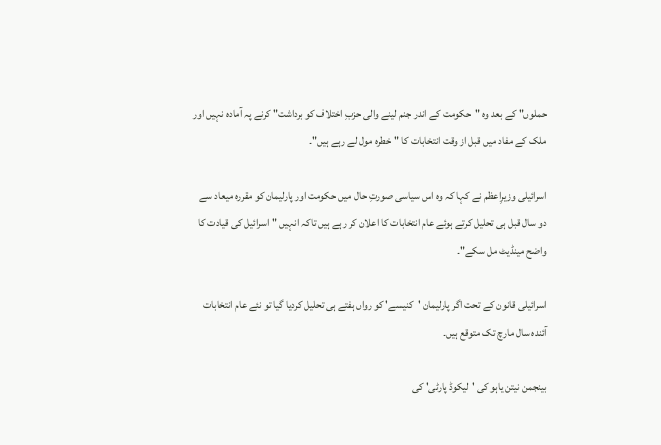حملوں" کے بعد وہ "حکومت کے اندر جنم لینے والی حزبِ اختلاف کو برداشت" کرنے پہ آمادہ نہیں اور ملک کے مفاد میں قبل از وقت انتخابات کا "خطرہ مول لے رہے ہیں"۔

اسرائیلی وزیرِاعظم نے کہا کہ وہ اس سیاسی صورتِ حال میں حکومت اور پارلیمان کو مقررہ میعاد سے دو سال قبل ہی تحلیل کرتے ہوئے عام انتخابات کا اعلان کر رہے ہیں تاکہ انہیں "اسرائیل کی قیادت کا واضح مینڈیٹ مل سکے"۔

اسرائیلی قانون کے تحت اگر پارلیمان 'کنیسے' کو رواں ہفتے ہی تحلیل کردیا گیا تو نئے عام انتخابات آئندہ سال مارچ تک متوقع ہیں۔

بینجمن نیتن یاہو کی 'لیکوڈ پارٹی' کی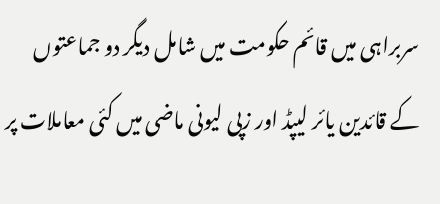سربراہی میں قائم حکومت میں شامل دیگر دو جماعتوں کے قائدین یائر لیپڈ اور زپی لیونی ماضی میں کئی معاملات پر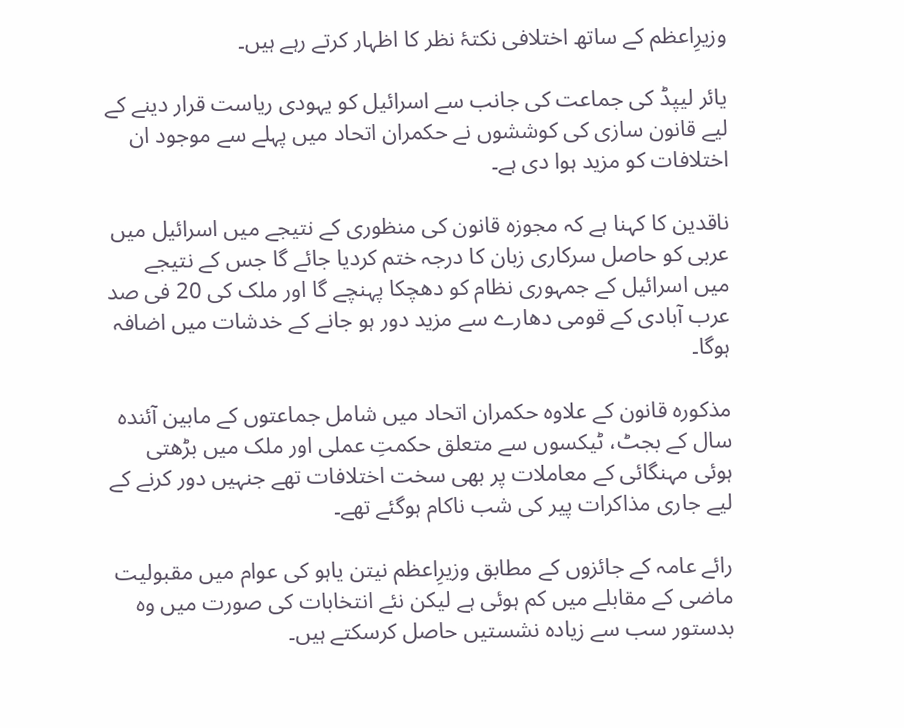وزیرِاعظم کے ساتھ اختلافی نکتۂ نظر کا اظہار کرتے رہے ہیں۔

یائر لیپڈ کی جماعت کی جانب سے اسرائیل کو یہودی ریاست قرار دینے کے لیے قانون سازی کی کوششوں نے حکمران اتحاد میں پہلے سے موجود ان اختلافات کو مزید ہوا دی ہے۔

ناقدین کا کہنا ہے کہ مجوزہ قانون کی منظوری کے نتیجے میں اسرائیل میں عربی کو حاصل سرکاری زبان کا درجہ ختم کردیا جائے گا جس کے نتیجے میں اسرائیل کے جمہوری نظام کو دھچکا پہنچے گا اور ملک کی 20 فی صد عرب آبادی کے قومی دھارے سے مزید دور ہو جانے کے خدشات میں اضافہ ہوگا۔

مذکورہ قانون کے علاوہ حکمران اتحاد میں شامل جماعتوں کے مابین آئندہ سال کے بجٹ، ٹیکسوں سے متعلق حکمتِ عملی اور ملک میں بڑھتی ہوئی مہنگائی کے معاملات پر بھی سخت اختلافات تھے جنہیں دور کرنے کے لیے جاری مذاکرات پیر کی شب ناکام ہوگئے تھے۔

رائے عامہ کے جائزوں کے مطابق وزیرِاعظم نیتن یاہو کی عوام میں مقبولیت ماضی کے مقابلے میں کم ہوئی ہے لیکن نئے انتخابات کی صورت میں وہ بدستور سب سے زیادہ نشستیں حاصل کرسکتے ہیں۔